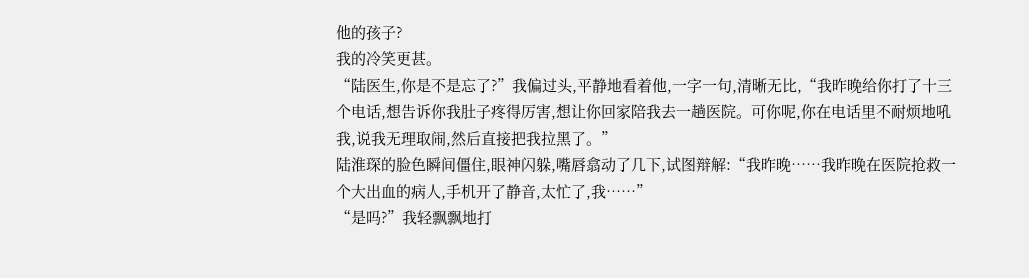他的孩子?
我的冷笑更甚。
“陆医生,你是不是忘了?”我偏过头,平静地看着他,一字一句,清晰无比,“我昨晚给你打了十三个电话,想告诉你我肚子疼得厉害,想让你回家陪我去一趟医院。可你呢,你在电话里不耐烦地吼我,说我无理取闹,然后直接把我拉黑了。”
陆淮琛的脸色瞬间僵住,眼神闪躲,嘴唇翕动了几下,试图辩解:“我昨晚……我昨晚在医院抢救一个大出血的病人,手机开了静音,太忙了,我……”
“是吗?”我轻飘飘地打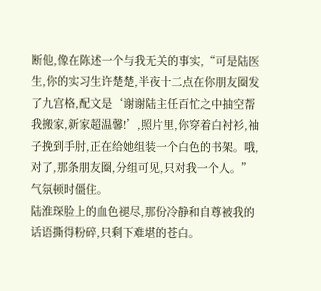断他,像在陈述一个与我无关的事实,“可是陆医生,你的实习生许楚楚,半夜十二点在你朋友圈发了九宫格,配文是‘谢谢陆主任百忙之中抽空帮我搬家,新家超温馨!’,照片里,你穿着白衬衫,袖子挽到手肘,正在给她组装一个白色的书架。哦,对了,那条朋友圈,分组可见,只对我一个人。”
气氛顿时僵住。
陆淮琛脸上的血色褪尽,那份冷静和自尊被我的话语撕得粉碎,只剩下难堪的苍白。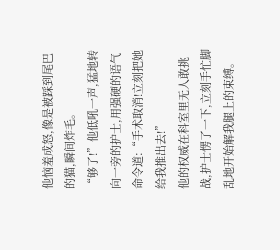他恼羞成怒,像是被踩到尾巴的猫,瞬间炸毛。
“够了!”他低吼一声,猛地转向一旁的护士,用强硬的语气命令道:“手术取消!立刻把她给我推出去!”
他的权威在科室里无人敢挑战,护士愣了一下,立刻手忙脚乱地开始解我腿上的束缚。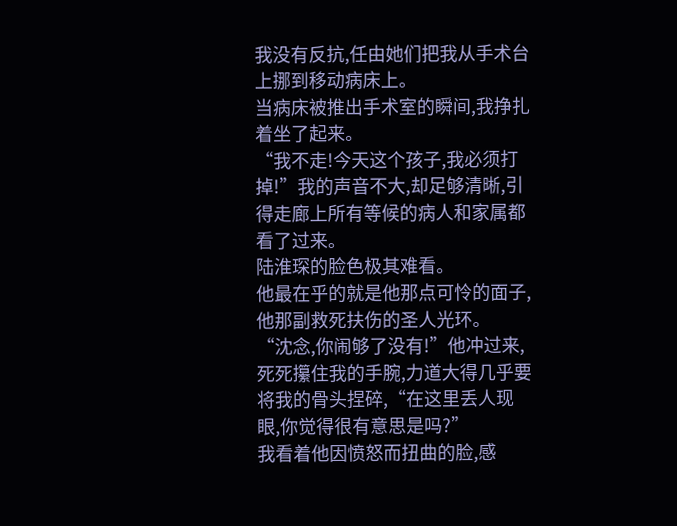我没有反抗,任由她们把我从手术台上挪到移动病床上。
当病床被推出手术室的瞬间,我挣扎着坐了起来。
“我不走!今天这个孩子,我必须打掉!”我的声音不大,却足够清晰,引得走廊上所有等候的病人和家属都看了过来。
陆淮琛的脸色极其难看。
他最在乎的就是他那点可怜的面子,他那副救死扶伤的圣人光环。
“沈念,你闹够了没有!”他冲过来,死死攥住我的手腕,力道大得几乎要将我的骨头捏碎,“在这里丢人现眼,你觉得很有意思是吗?”
我看着他因愤怒而扭曲的脸,感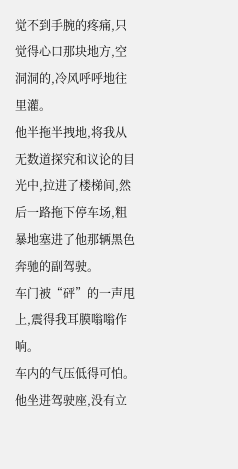觉不到手腕的疼痛,只觉得心口那块地方,空洞洞的,冷风呼呼地往里灌。
他半拖半拽地,将我从无数道探究和议论的目光中,拉进了楼梯间,然后一路拖下停车场,粗暴地塞进了他那辆黑色奔驰的副驾驶。
车门被“砰”的一声甩上,震得我耳膜嗡嗡作响。
车内的气压低得可怕。
他坐进驾驶座,没有立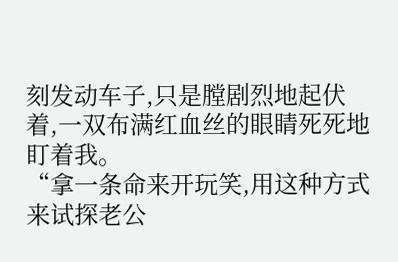刻发动车子,只是膛剧烈地起伏着,一双布满红血丝的眼睛死死地盯着我。
“拿一条命来开玩笑,用这种方式来试探老公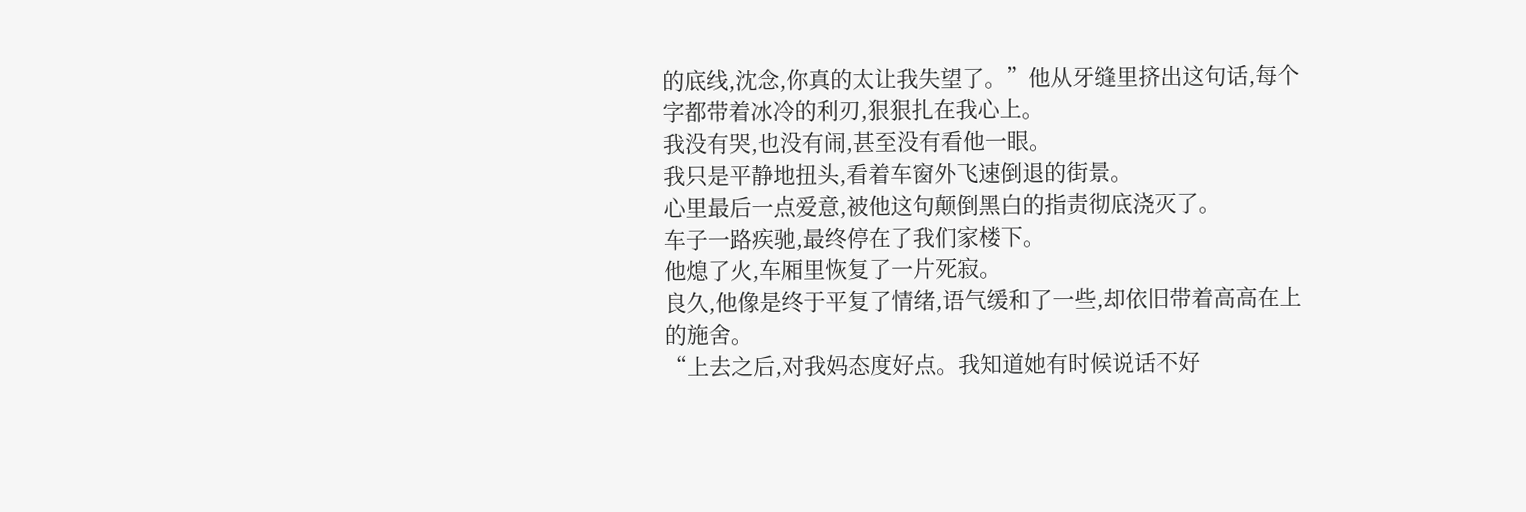的底线,沈念,你真的太让我失望了。”他从牙缝里挤出这句话,每个字都带着冰冷的利刃,狠狠扎在我心上。
我没有哭,也没有闹,甚至没有看他一眼。
我只是平静地扭头,看着车窗外飞速倒退的街景。
心里最后一点爱意,被他这句颠倒黑白的指责彻底浇灭了。
车子一路疾驰,最终停在了我们家楼下。
他熄了火,车厢里恢复了一片死寂。
良久,他像是终于平复了情绪,语气缓和了一些,却依旧带着高高在上的施舍。
“上去之后,对我妈态度好点。我知道她有时候说话不好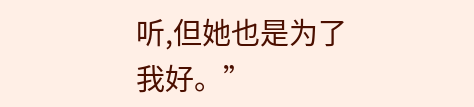听,但她也是为了我好。”